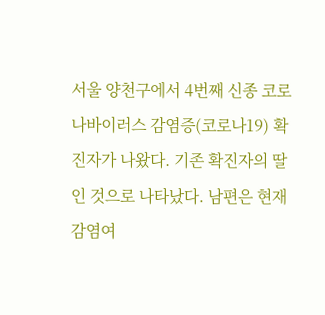서울 양천구에서 4번째 신종 코로나바이러스 감염증(코로나19) 확진자가 나왔다. 기존 확진자의 딸인 것으로 나타났다. 남편은 현재 감염여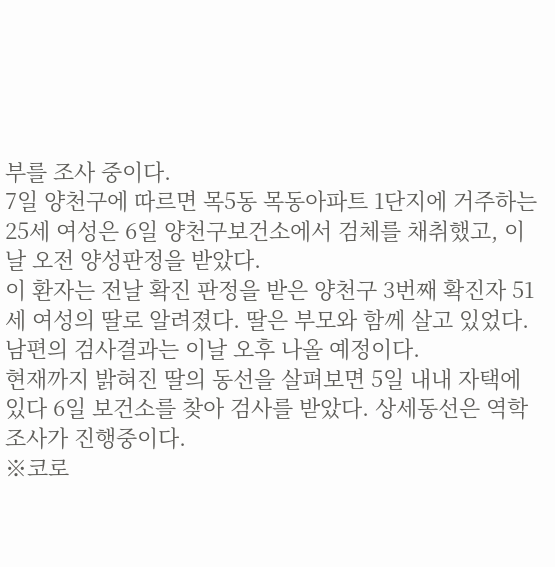부를 조사 중이다.
7일 양천구에 따르면 목5동 목동아파트 1단지에 거주하는 25세 여성은 6일 양천구보건소에서 검체를 채취했고, 이날 오전 양성판정을 받았다.
이 환자는 전날 확진 판정을 받은 양천구 3번째 확진자 51세 여성의 딸로 알려졌다. 딸은 부모와 함께 살고 있었다.
남편의 검사결과는 이날 오후 나올 예정이다.
현재까지 밝혀진 딸의 동선을 살펴보면 5일 내내 자택에 있다 6일 보건소를 찾아 검사를 받았다. 상세동선은 역학조사가 진행중이다.
※코로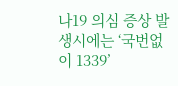나19 의심 증상 발생시에는 ‘국번없이 1339’